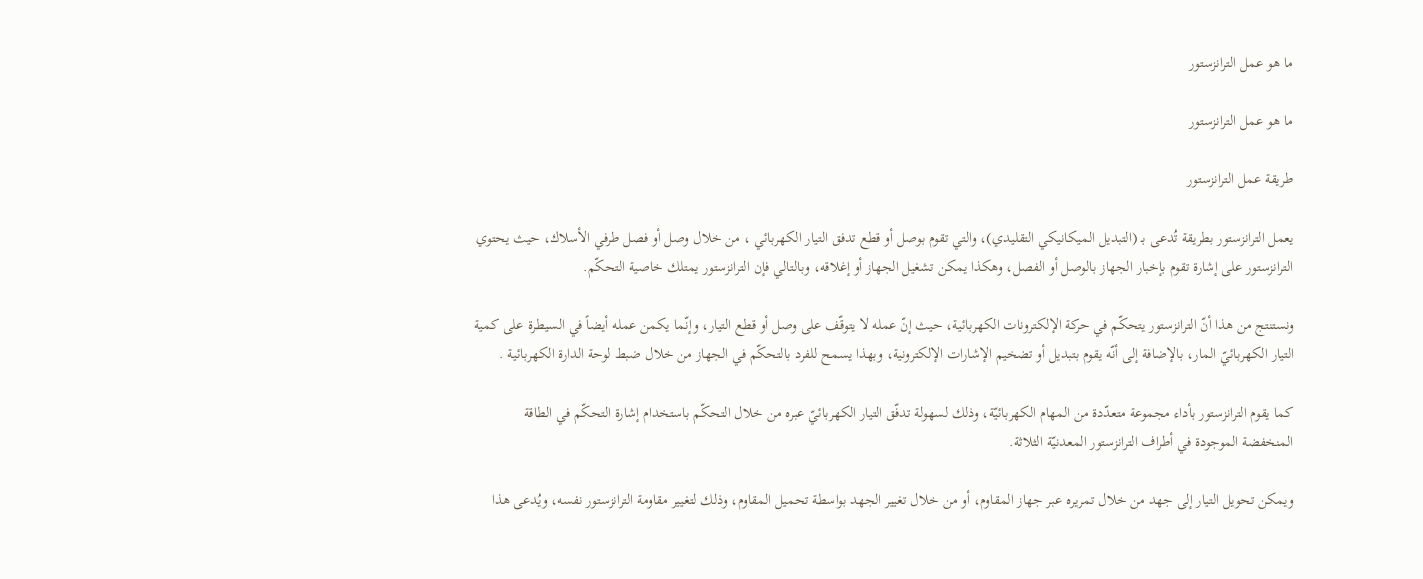ما هو عمل الترانزستور

ما هو عمل الترانزستور

طريقة عمل الترانزستور

يعمل الترانزستور بطريقة تُدعى بـ (التبديل الميكانيكي التقليدي)، والتي تقوم بوصل أو قطع تدفق التيار الكهربائي ، من خلال وصل أو فصل طرفي الأسلاك، حيث يحتوي الترانزستور على إشارة تقوم بإخبار الجهاز بالوصل أو الفصل، وهكذا يمكن تشغيل الجهاز أو إغلاقه، وبالتالي فإن الترانزستور يمتلك خاصية التحكّم.

ونستنتج من هذا أنّ الترانزستور يتحكّم في حركة الإلكترونات الكهربائية، حيث إنّ عمله لا يتوقّف على وصل أو قطع التيار، وإنّما يكمن عمله أيضاً في السيطرة على كمية التيار الكهربائيّ المار، بالإضافة إلى أنّه يقوم بتبديل أو تضخيم الإشارات الإلكترونية، وبهذا يسمح للفرد بالتحكّم في الجهاز من خلال ضبط لوحة الدارة الكهربائية .

كما يقوم الترانزستور بأداء مجموعة متعدّدة من المهام الكهربائيّة، وذلك لسهولة تدفّق التيار الكهربائيّ عبره من خلال التحكّم باستخدام إشارة التحكّم في الطاقة المنخفضة الموجودة في أطراف الترانزستور المعدنيّة الثلاثة.

ويمكن تحويل التيار إلى جهد من خلال تمريره عبر جهاز المقاوم، أو من خلال تغيير الجهد بواسطة تحميل المقاوم، وذلك لتغيير مقاومة الترانزستور نفسه، ويُدعى هذا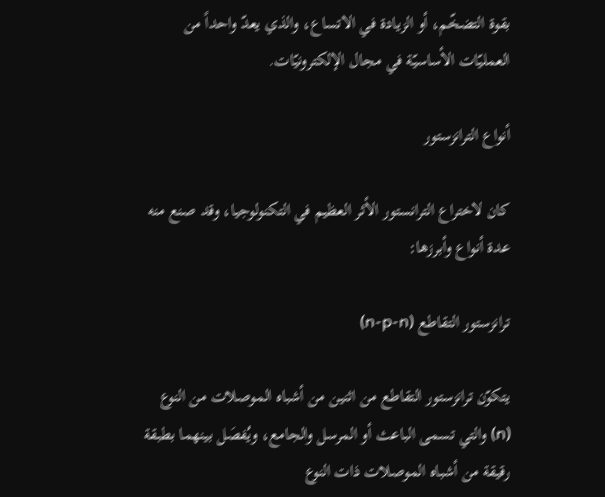بقوة التضخّم، أو الزيادة في الاتساع، والذي يعدّ واحداً من العمليّات الأساسيّة في مجال الإلكترونيّات.

أنواع الترانزستور

كان لاختراع الترانستور الأثر العظيم في التكنولوجيا، وقد صنع منه عدة أنواع وأبرزها:

ترانزستور التقاطع (n-p-n)

يتكوّن ترانزستور التقاطع من اثنين من أشباه الموصلات من النوع (n) والتي تسمى الباعث أو المرسل والجامع، ويُفصَل بينهما بطبقة رقيقة من أشباه الموصلات ذات النوع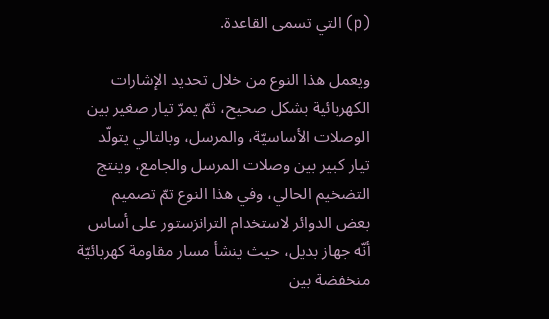(p) التي تسمى القاعدة.

ويعمل هذا النوع من خلال تحديد الإشارات الكهربائية بشكل صحيح، ثمّ يمرّ تيار صغير بين الوصلات الأساسيّة، والمرسل، وبالتالي يتولّد تيار كبير بين وصلات المرسل والجامع، وينتج التضخيم الحالي، وفي هذا النوع تمّ تصميم بعض الدوائر لاستخدام الترانزستور على أساس أنّه جهاز بديل، حيث ينشأ مسار مقاومة كهربائيّة منخفضة بين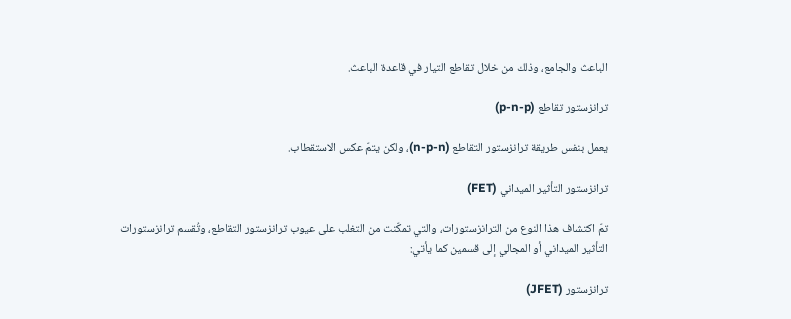الباعث والجامع، وذلك من خلال تقاطع التيار في قاعدة الباعث.

ترانزستور تقاطع (p-n-p)

يعمل بنفس طريقة ترانزستور التقاطع (n-p-n)، ولكن يتمّ عكس الاستقطاب.

ترانزستور التأثير الميداني (FET)

تمّ اكتشاف هذا النوع من الترانزستورات، والتي تمكّنت من التغلب على عيوب ترانزستور التقاطع، وتُقسم ترانزستورات التأثير الميداني أو المجالي إلى قسمين كما يأتي:

ترانزستور (JFET)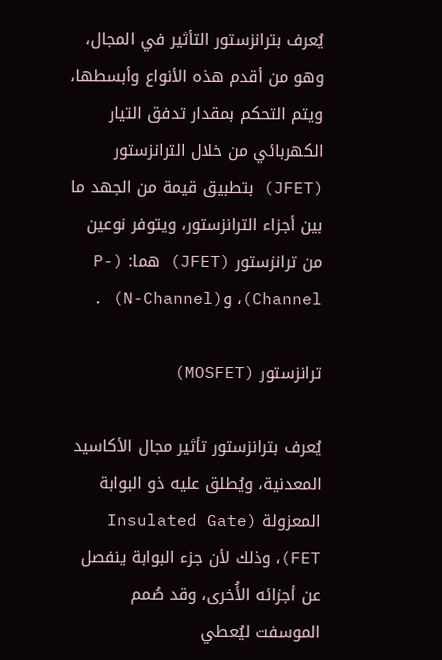يُعرف بترانزستور التأثير في المجال، وهو من أقدم هذه الأنواع وأبسطها، ويتم التحكم بمقدار تدفق التيار الكهربائي من خلال الترانزستور (JFET) بتطبيق قيمة من الجهد ما بين أجزاء الترانزستور، ويتوفر نوعين من ترانزستور (JFET) هما: (P-Channel)، و(N-Channel) .

ترانزستور (MOSFET)

يُعرف بترانزستور تأثير مجال الأكاسيد المعدنية، ويُطلق عليه ذو البوابة المعزولة (Insulated Gate FET)، وذلك لأن جزء البوابة ينفصل عن أجزائه الأُخرى، وقد صُمم الموسفت ليُعطي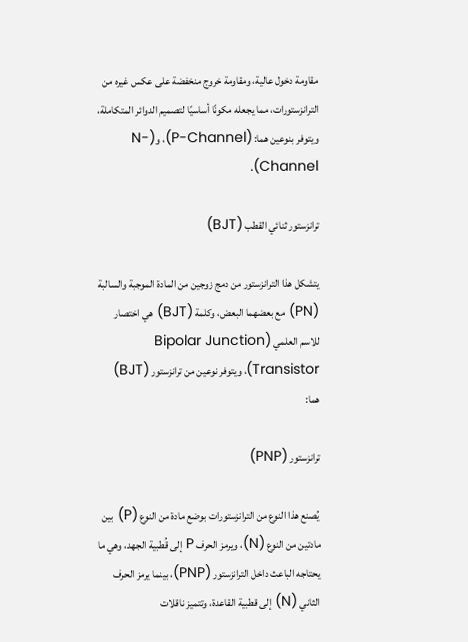مقاومة دخول عالية، ومقاومة خروج منخفضة على عكس غيره من الترانزستورات، مما يجعله مكونًا أساسيًا لتصميم الدوائر المتكاملة، ويتوفر بنوعين هما: (P-Channel)، و(N-Channel).

ترانزستور ثنائي القطب (BJT)

يتشكل هذا الترانزستور من دمج زوجين من المادة الموجبة والسالبة (PN) مع بعضهما البعض، وكلمة (BJT) هي اختصار للاسم العلمي (Bipolar Junction Transistor)، ويتوفر نوعين من ترانزستور (BJT) هما:

ترانزستور (PNP)

يُصنع هذا النوع من الترانزستورات بوضع مادة من النوع (P) بين مادتين من النوع (N)، ويرمز الحرف P إلى قُطبية الجهد، وهي ما يحتاجه الباعث داخل الترانزستور (PNP)، بينما يرمز الحرف الثاني (N) إلى قطبية القاعدة، وتتميز ناقلات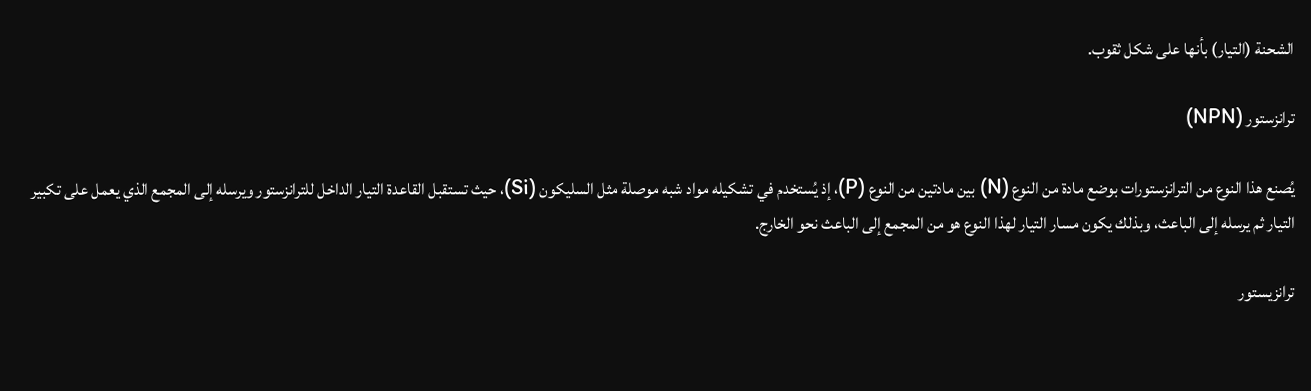الشحنة (التيار) بأنها على شكل ثقوب.

ترانزستور (NPN)

يُصنع هذا النوع من الترانزستورات بوضع مادة من النوع (N) بين مادتين من النوع (P)، إذ يُستخدم في تشكيله مواد شبه موصلة مثل السليكون (Si)، حيث تستقبل القاعدة التيار الداخل للترانزستور ويرسله إلى المجمع الذي يعمل على تكبير التيار ثم يرسله إلى الباعث، وبذلك يكون مسار التيار لهذا النوع هو من المجمع إلى الباعث نحو الخارج.

ترانزيستور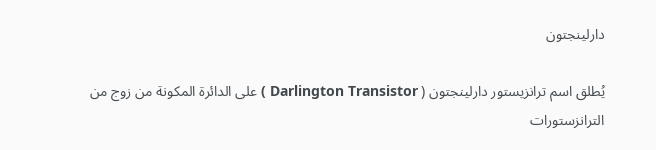دارلينجتون

يُطلق اسم ترانزيستور دارلينجتون ( Darlington Transistor ) على الدائرة المكونة من زوج من الترانزستورات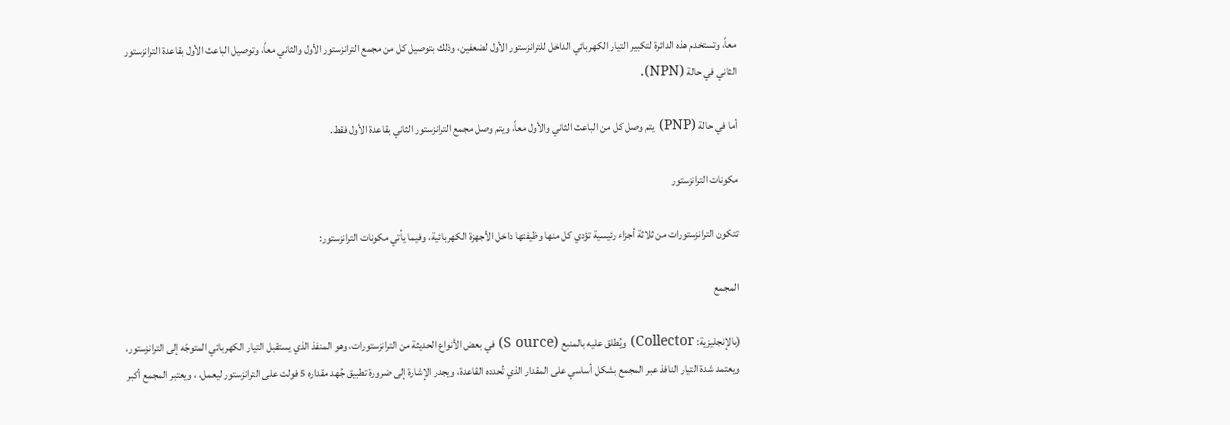معاً، وتستخدم هذه الدائرة لتكبير التيار الكهربائي الداخل للترانزستور الأول لضعفين، وذلك بتوصيل كل من مجمع الترانزستور الأول والثاني معاً، وتوصيل الباعث الأول بقاعدة الترانزستور الثاني في حالة (NPN).

أما في حالة (PNP) يتم وصل كل من الباعث الثاني والأول معاً، ويتم وصل مجمع الترانزستور الثاني بقاعدة الأول فقط.

مكونات الترانزستور

تتكون الترانزستورات من ثلاثة أجزاء رئيسية تؤدي كل منها وظيفتها داخل الأجهزة الكهربائية، وفيما يأتي مكونات الترانزستور:

المجمع

(بالإنجليزية: Collector) ويُطلق عليه بالمنبع (S ource) في بعض الأنواع الحديثة من الترانزستورات، وهو المنفذ الذي يستقبل التيار الكهربائي المتوجّه إلى الترانزستور، ويعتمد شدة التيار النافذ عبر المجمع بشكل أساسي على المقدار الذي تُحدده القاعدة، ويجدر الإشارة إلى ضرورة تطبيق جُهد مقداره 5 فولت على الترانزستور ليعمل، ، ويعتبر المجمع أكبر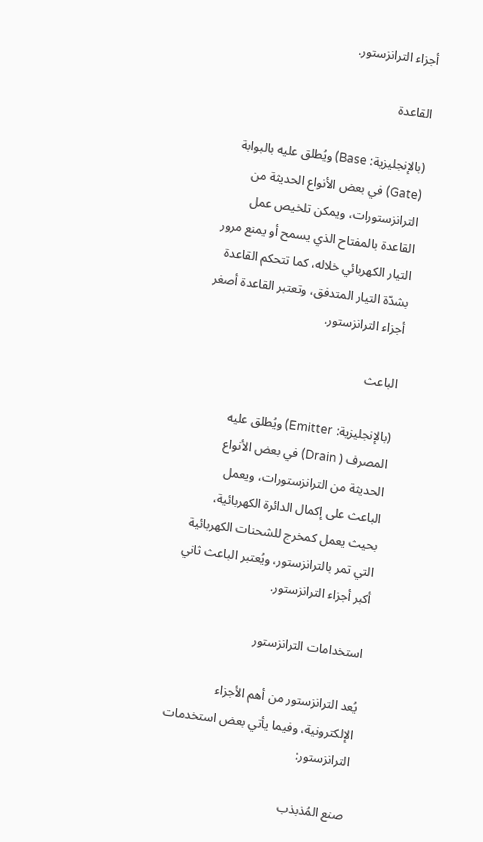أجزاء الترانزستور.

القاعدة

(بالإنجليزية: Base) ويُطلق عليه بالبوابة (Gate) في بعض الأنواع الحديثة من الترانزستورات، ويمكن تلخيص عمل القاعدة بالمفتاح الذي يسمح أو يمنع مرور التيار الكهربائي خلاله، كما تتحكم القاعدة بشدّة التيار المتدفق، وتعتبر القاعدة أصغر أجزاء الترانزستور.

الباعث

(بالإنجليزية: Emitter) ويُطلق عليه المصرف ( Drain) في بعض الأنواع الحديثة من الترانزستورات، ويعمل الباعث على إكمال الدائرة الكهربائية، بحيث يعمل كمخرج للشحنات الكهربائية التي تمر بالترانزستور، ويُعتبر الباعث ثاني أكبر أجزاء الترانزستور.

استخدامات الترانزستور

يُعد الترانزستور من أهم الأجزاء الإلكترونية، وفيما يأتي بعض استخدمات الترانزستور:

صنع المُذبذب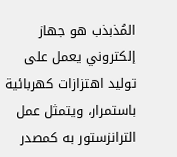المُذبذب هو جهاز إلكتروني يعمل على توليد اهتزازات كهربائية باستمرار، ويتمثل عمل الترانزستور به كمصدر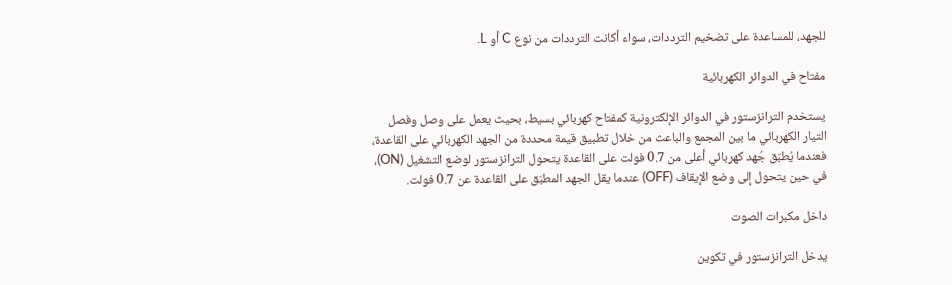للجهد، للمساعدة على تضخيم الترددات، سواء أكانت الترددات من نوع C أو L.

مفتاح في الدوائر الكهربائية

يستخدم الترانزستور في الدوائر الإلكترونية كمفتاح كهربائي بسيط، بحيث يعمل على وصل وفصل التيار الكهربائي ما بين المجمع والباعث من خلال تطبيق قيمة محددة من الجهد الكهربائي على القاعدة، فعندما يُطبّق جُهد كهربائي أعلى من 0.7 فولت على القاعدة يتحول الترانزستور لوضع التشغيل (ON)، في حين يتحول إلى وضع الإيقاف (OFF) عندما يقل الجهد المطبّق على القاعدة عن 0.7 فولت.

داخل مكبرات الصوت

يدخل الترانزستور في تكوين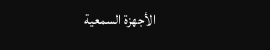الأجهزة السمعية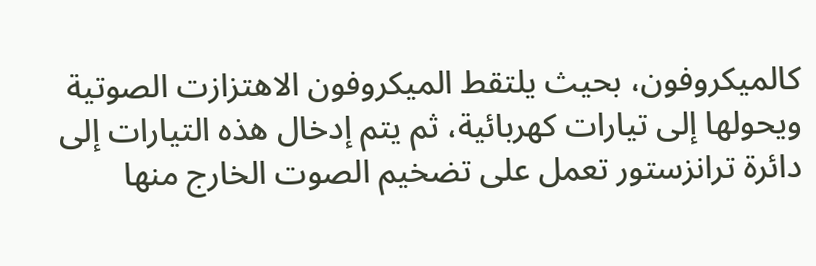كالميكروفون، بحيث يلتقط الميكروفون الاهتزازت الصوتية ويحولها إلى تيارات كهربائية، ثم يتم إدخال هذه التيارات إلى دائرة ترانزستور تعمل على تضخيم الصوت الخارج منها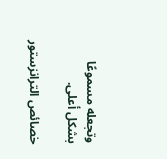وتجعله مسموعًا بشكل أعلى.

خصائص الترانزستور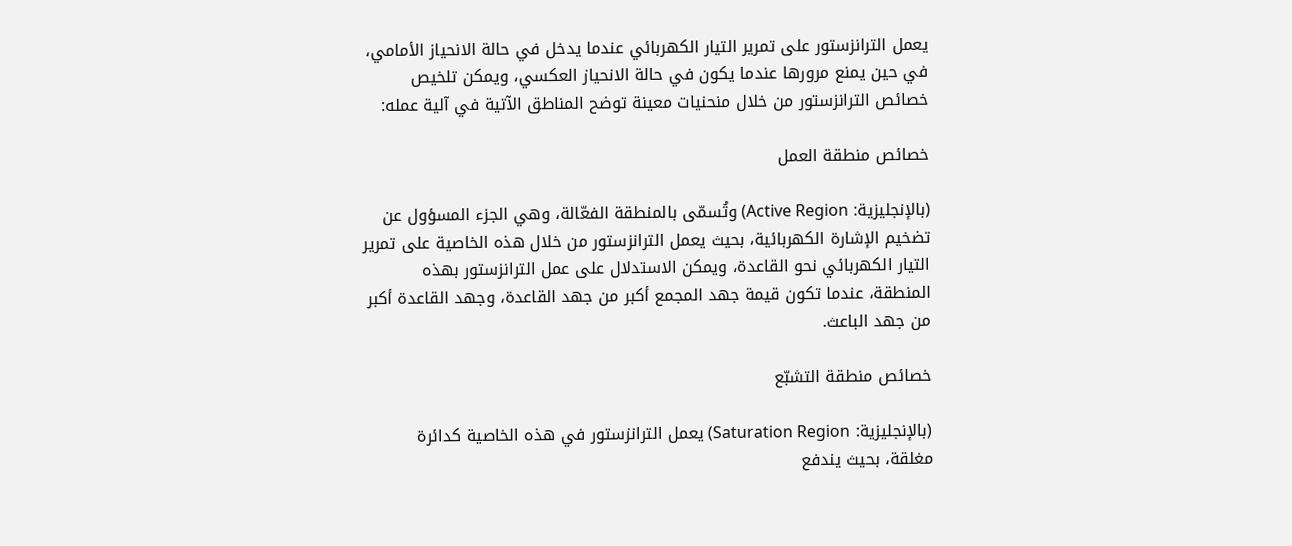يعمل الترانزستور على تمرير التيار الكهربائي عندما يدخل في حالة الانحياز الأمامي، في حين يمنع مرورها عندما يكون في حالة الانحياز العكسي، ويمكن تلخيص خصائص الترانزستور من خلال منحنيات معينة توضح المناطق الآتية في آلية عمله:

خصائص منطقة العمل

(بالإنجليزية: Active Region) وتُسمّى بالمنطقة الفعّالة، وهي الجزء المسؤول عن تضخيم الإشارة الكهربائية، بحيث يعمل الترانزستور من خلال هذه الخاصية على تمرير التيار الكهربائي نحو القاعدة، ويمكن الاستدلال على عمل الترانزستور بهذه المنطقة، عندما تكون قيمة جهد المجمع أكبر من جهد القاعدة، وجهد القاعدة أكبر من جهد الباعث.

خصائص منطقة التشبّع

(بالإنجليزية: Saturation Region) يعمل الترانزستور في هذه الخاصية كدائرة مغلقة، بحيث يندفع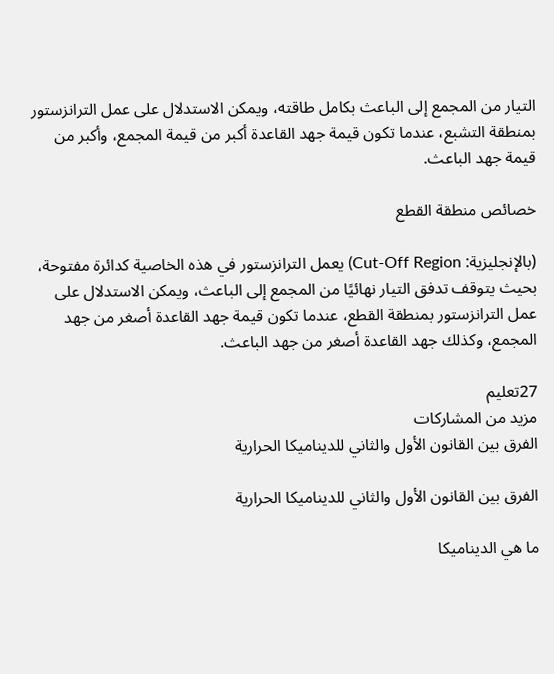التيار من المجمع إلى الباعث بكامل طاقته، ويمكن الاستدلال على عمل الترانزستور بمنطقة التشبع، عندما تكون قيمة جهد القاعدة أكبر من قيمة المجمع، وأكبر من قيمة جهد الباعث.

خصائص منطقة القطع

(بالإنجليزية: Cut-Off Region) يعمل الترانزستور في هذه الخاصية كدائرة مفتوحة، بحيث يتوقف تدفق التيار نهائيًا من المجمع إلى الباعث، ويمكن الاستدلال على عمل الترانزستور بمنطقة القطع، عندما تكون قيمة جهد القاعدة أصغر من جهد المجمع، وكذلك جهد القاعدة أصغر من جهد الباعث.

27تعليم
مزيد من المشاركات
الفرق بين القانون الأول والثاني للديناميكا الحرارية

الفرق بين القانون الأول والثاني للديناميكا الحرارية

ما هي الديناميكا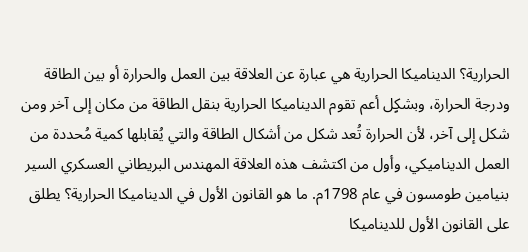الحرارية؟ الديناميكا الحرارية هي عبارة عن العلاقة بين العمل والحرارة أو بين الطاقة ودرجة الحرارة، وبشكٍل أعم تقوم الديناميكا الحرارية بنقل الطاقة من مكان إلى آخر ومن شكل إلى آخر، لأن الحرارة تُعد شكل من أشكال الطاقة والتي يُقابلها كمية مُحددة من العمل الديناميكي، وأول من اكتشف هذه العلاقة المهندس البريطاني العسكري السير بنيامين طومسون في عام 1798م. ما هو القانون الأول في الديناميكا الحرارية؟ يطلق على القانون الأول للديناميكا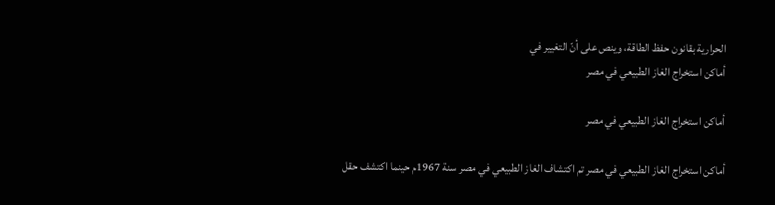الحرارية بقانون حفظ الطاقة، وينص على أنّ التغيير في
أماكن استخراج الغاز الطبيعي في مصر

أماكن استخراج الغاز الطبيعي في مصر

أماكن استخراج الغاز الطبيعي في مصر تم اكتشاف الغاز الطبيعي في مصر سنة 1967م حينما اكتشف حقل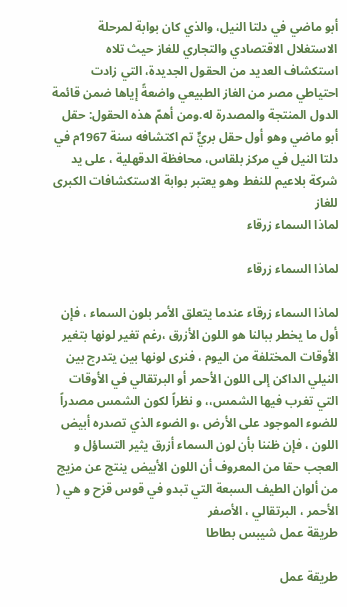أبو ماضي في دلتا النيل، والذي كان بوابة لمرحلة الاستغلال الاقتصادي والتجاري للغاز حيث تلاه استكشاف العديد من الحقول الجديدة، التي زادت احتياطي مصر من الغاز الطبيعي واضعةً إياها ضمن قائمة الدول المنتجة والمصدرة له.ومن أهمّ هذه الحقول: حقل أبو ماضي وهو أول حقل بريٍّ تم اكتشافه سنة 1967م في دلتا النيل في مركز بلقاس، محافظة الدقهلية ، على يد شركة بلاعيم للنفط وهو يعتبر بوابة الاستكشافات الكبرى للغاز
لماذا السماء زرقاء

لماذا السماء زرقاء

لماذا السماء زرقاء عندما يتعلق الأمر بلون السماء ، فإن أول ما يخطر ببالنا هو اللون الأزرق ،رغم تغير لونها بتغير الأوقات المختلفة من اليوم ، فنرى لونها بين يتدرج بين النيلي الداكن إلى اللون الأحمر أو البرتقالي في الأوقات التي تغرب فيها الشمس،، و نظراً لكون الشمس مصدراً للضوء الموجود على الأرض ،و الضوء الذي تصدره أبيض اللون ، فإن ظننا بأن لون السماء أزرق يثير التساؤل و العجب حقا من المعروف أن اللون الأبيض ينتج عن مزيج من ألوان الطيف السبعة التي تبدو في قوس قزح و هي ( الأحمر ، البرتقالي ، الأصفر
طريقة عمل شيبس بطاطا

طريقة عمل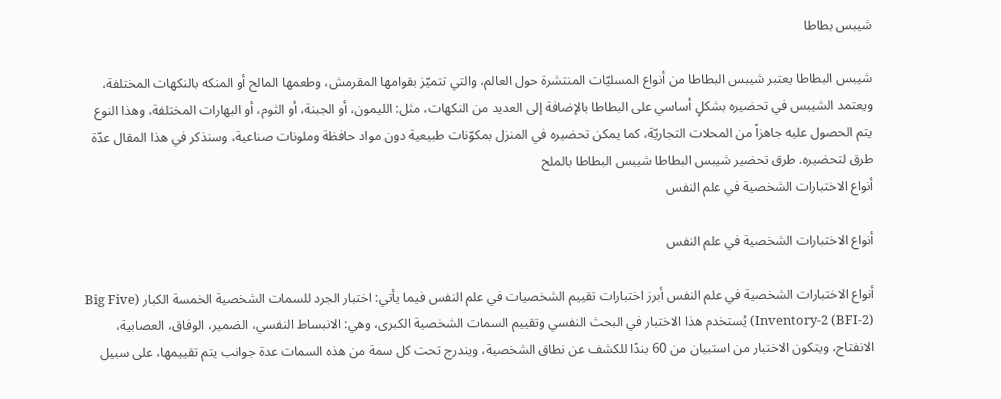شيبس بطاطا

شيبس البطاطا يعتبر شيبس البطاطا من أنواع المسليّات المنتشرة حول العالم، والتي تتميّز بقوامها المقرمش، وطعمها المالح أو المنكه بالنكهات المختلفة، ويعتمد الشيبس في تحضيره بشكلٍ أساسي على البطاطا بالإضافة إلى العديد من النكهات، مثل: الليمون، أو الجبنة، أو الثوم، أو البهارات المختلفة، وهذا النوع يتم الحصول عليه جاهزاً من المحلات التجاريّة، كما يمكن تحضيره في المنزل بمكوّنات طبيعية دون مواد حافظة وملونات صناعية، وسنذكر في هذا المقال عدّة طرق لتحضيره. طرق تحضير شيبس البطاطا شيبس البطاطا بالملح
أنواع الاختبارات الشخصية في علم النفس

أنواع الاختبارات الشخصية في علم النفس

أنواع الاختبارات الشخصية في علم النفس أبرز اختبارات تقييم الشخصيات في علم النفس فيما يأتي: اختبار الجرد للسمات الشخصية الخمسة الكبار (Big Five Inventory-2 (BFI-2)) يُستخدم هذا الاختبار في البحث النفسي وتقييم السمات الشخصية الكبرى، وهي: الانبساط النفسي، الضمير، الوفاق، العصابية، الانفتاح، ويتكون الاختبار من استبيان من 60 بندًا للكشف عن نطاق الشخصية، ويندرج تحت كل سمة من هذه السمات عدة جوانب يتم تقييمها، على سبيل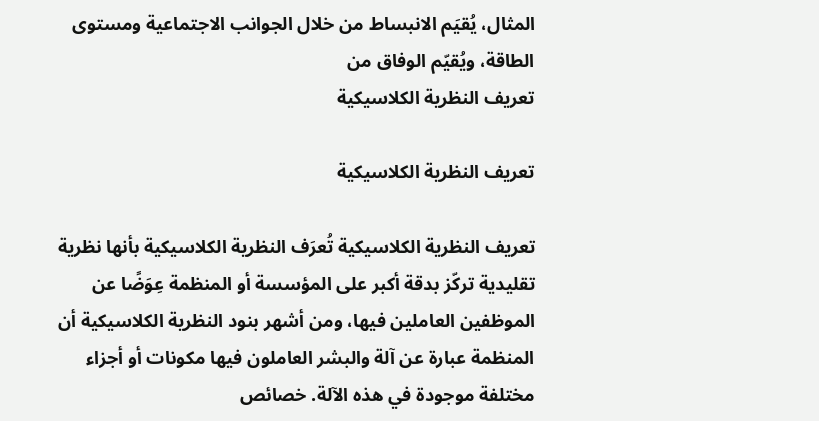المثال، يُقيَم الانبساط من خلال الجوانب الاجتماعية ومستوى الطاقة، ويُقيّم الوفاق من
تعريف النظرية الكلاسيكية

تعريف النظرية الكلاسيكية

تعريف النظرية الكلاسيكية تُعرَف النظرية الكلاسيكية بأنها نظرية تقليدية تركّز بدقة أكبر على المؤسسة أو المنظمة عِوَضًا عن الموظفين العاملين فيها، ومن أشهر بنود النظرية الكلاسيكية أن المنظمة عبارة عن آلة والبشر العاملون فيها مكونات أو أجزاء مختلفة موجودة في هذه الآلة. خصائص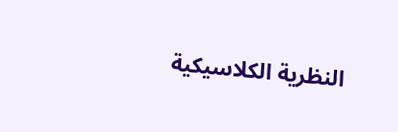النظرية الكلاسيكية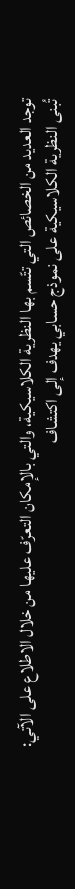توجد العديد من الخصائص التي تتّسم بها النظرية الكلاسيكية، والتي بالإمكان التعرّف عليها من خلال الاطلاع على الآتي: تُبنى النظرية الكلاسيكية على نموذج حسابي يهدف إلى اكتشاف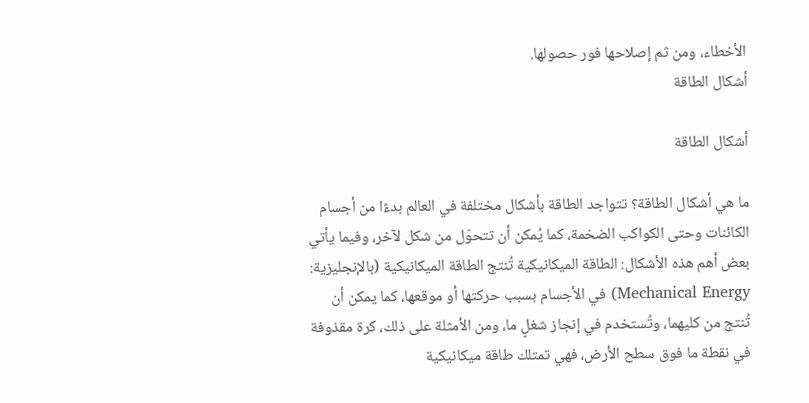الأخطاء، ومن ثم إصلاحها فور حصولها.
أشكال الطاقة

أشكال الطاقة

ما هي أشكال الطاقة؟ تتواجد الطاقة بأشكال مختلفة في العالم بدءًا من أجسام الكائنات وحتى الكواكب الضخمة، كما يُمكن أن تتحوّل من شكل لآخر، وفيما يأتي بعض أهم هذه الأشكال: الطاقة الميكانيكية تُنتج الطاقة الميكانيكية (بالإنجليزية: Mechanical Energy) في الأجسام بسبب حركتها أو موقعها، كما يمكن أن تُنتج من كليهما، وتُستخدم في إنجاز شغلٍ ما، ومن الأمثلة على ذلك، كرة مقذوفة في نقطة ما فوق سطح الأرض، فهي تمتلك طاقة ميكانيكية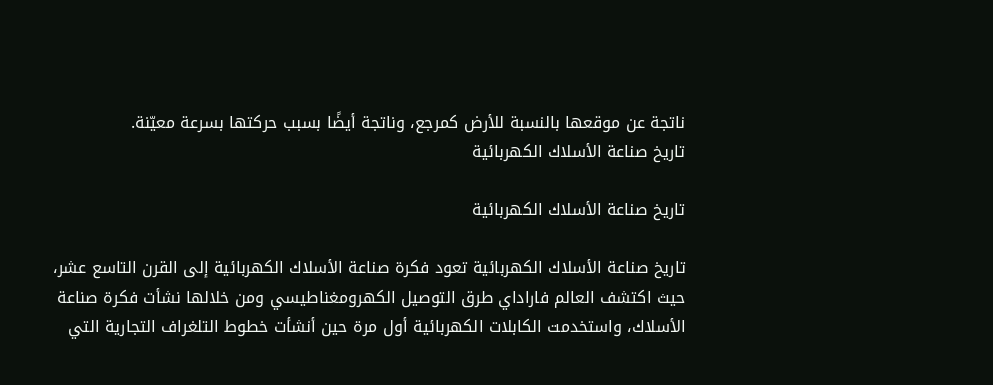ناتجة عن موقعها بالنسبة للأرض كمرجع، وناتجة أيضًا بسبب حركتها بسرعة معيّنة.
تاريخ صناعة الأسلاك الكهربائية

تاريخ صناعة الأسلاك الكهربائية

تاريخ صناعة الأسلاك الكهربائية تعود فكرة صناعة الأسلاك الكهربائية إلى القرن التاسع عشر، حيث اكتشف العالم فاراداي طرق التوصيل الكهرومغناطيسي ومن خلالها نشأت فكرة صناعة الأسلاك، واستخدمت الكابلات الكهربائية أول مرة حين أنشأت خطوط التلغراف التجارية التي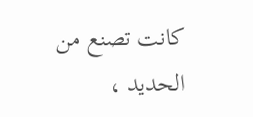كانت تصنع من الحديد ،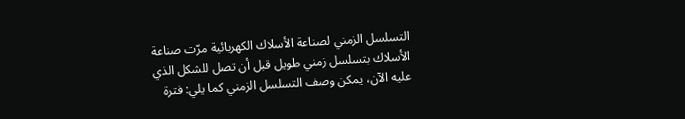التسلسل الزمني لصناعة الأسلاك الكهربائية مرّت صناعة الأسلاك بتسلسل زمني طويل قبل أن تصل للشكل الذي عليه الآن، يمكن وصف التسلسل الزمني كما يلي: فترة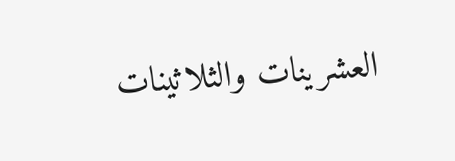العشرينات والثلاثينات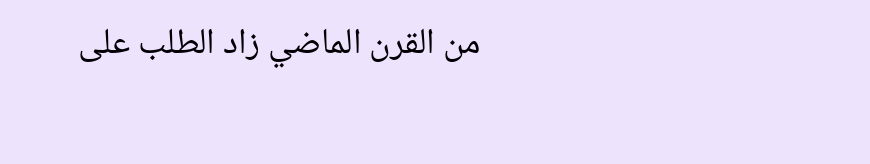من القرن الماضي زاد الطلب على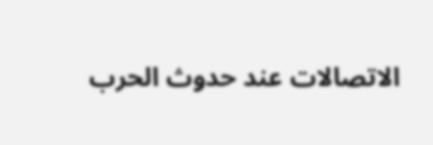الاتصالات عند حدوث الحرب